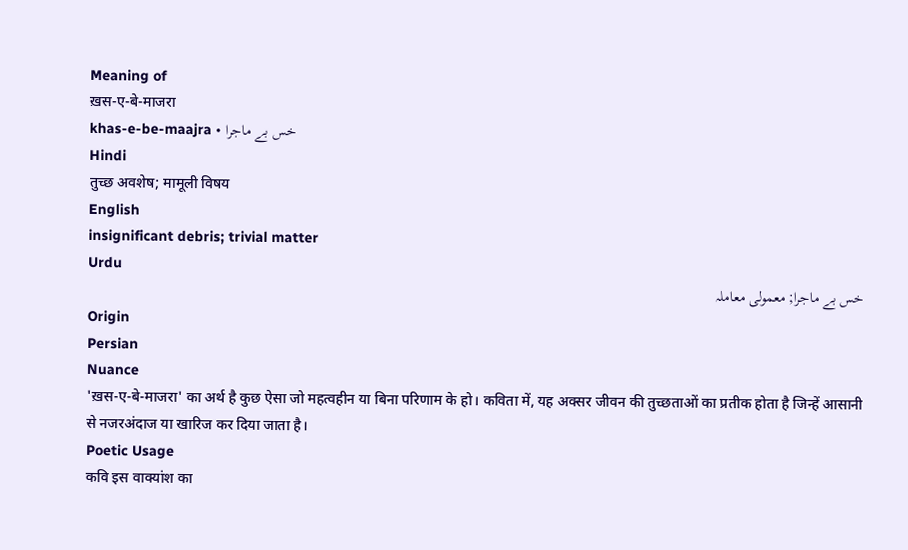Meaning of
ख़स-ए-बे-माजरा
khas-e-be-maajra • خس بے ماجرا
Hindi
तुच्छ अवशेष; मामूली विषय
English
insignificant debris; trivial matter
Urdu
خس بے ماجرا; معمولی معاملہ
Origin
Persian
Nuance
'ख़स-ए-बे-माजरा' का अर्थ है कुछ ऐसा जो महत्वहीन या बिना परिणाम के हो। कविता में, यह अक्सर जीवन की तुच्छताओं का प्रतीक होता है जिन्हें आसानी से नजरअंदाज या खारिज कर दिया जाता है।
Poetic Usage
कवि इस वाक्यांश का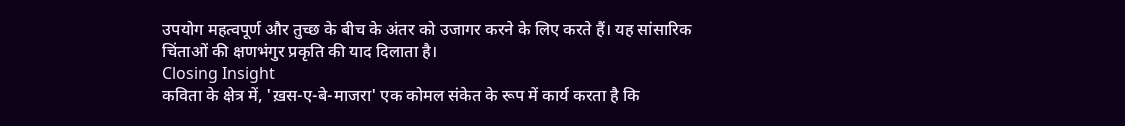उपयोग महत्वपूर्ण और तुच्छ के बीच के अंतर को उजागर करने के लिए करते हैं। यह सांसारिक चिंताओं की क्षणभंगुर प्रकृति की याद दिलाता है।
Closing Insight
कविता के क्षेत्र में, 'ख़स-ए-बे-माजरा' एक कोमल संकेत के रूप में कार्य करता है कि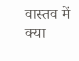वास्तव में क्या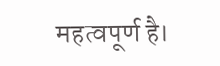महत्वपूर्ण है।